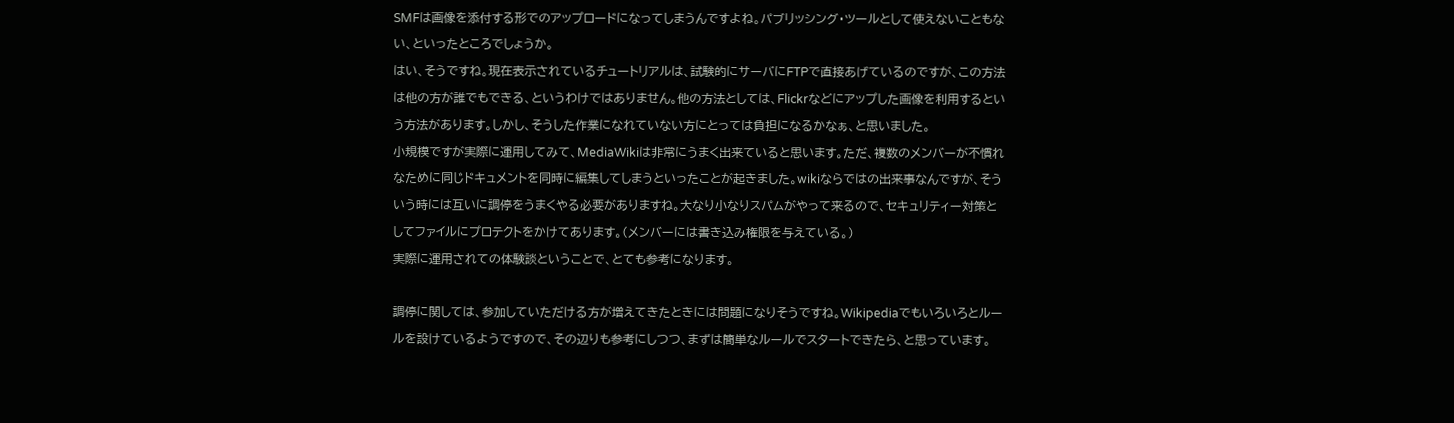SMFは画像を添付する形でのアップロードになってしまうんですよね。パブリッシング・ツールとして使えないこともない、といったところでしょうか。
はい、そうですね。現在表示されているチュートリアルは、試験的にサーバにFTPで直接あげているのですが、この方法は他の方が誰でもできる、というわけではありません。他の方法としては、Flickrなどにアップした画像を利用するという方法があります。しかし、そうした作業になれていない方にとっては負担になるかなぁ、と思いました。
小規模ですが実際に運用してみて、MediaWikiは非常にうまく出来ていると思います。ただ、複数のメンバーが不慣れなために同じドキュメントを同時に編集してしまうといったことが起きました。wikiならではの出来事なんですが、そういう時には互いに調停をうまくやる必要がありますね。大なり小なりスパムがやって来るので、セキュリティー対策としてファイルにプロテクトをかけてあります。(メンバーには書き込み権限を与えている。)
実際に運用されての体験談ということで、とても参考になります。

調停に関しては、参加していただける方が増えてきたときには問題になりそうですね。Wikipediaでもいろいろとルールを設けているようですので、その辺りも参考にしつつ、まずは簡単なルールでスタートできたら、と思っています。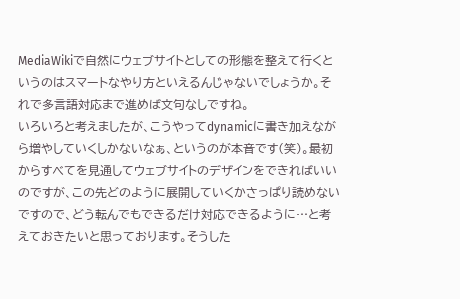MediaWikiで自然にウェブサイトとしての形態を整えて行くというのはスマートなやり方といえるんじゃないでしょうか。それで多言語対応まで進めば文句なしですね。
いろいろと考えましたが、こうやってdynamicに書き加えながら増やしていくしかないなぁ、というのが本音です(笑)。最初からすべてを見通してウェブサイトのデザインをできればいいのですが、この先どのように展開していくかさっぱり読めないですので、どう転んでもできるだけ対応できるように…と考えておきたいと思っております。そうした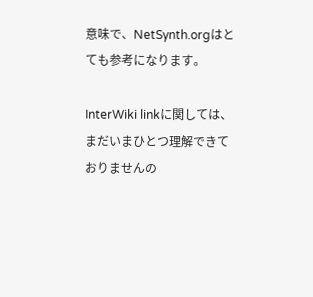意味で、NetSynth.orgはとても参考になります。

InterWiki linkに関しては、まだいまひとつ理解できておりませんの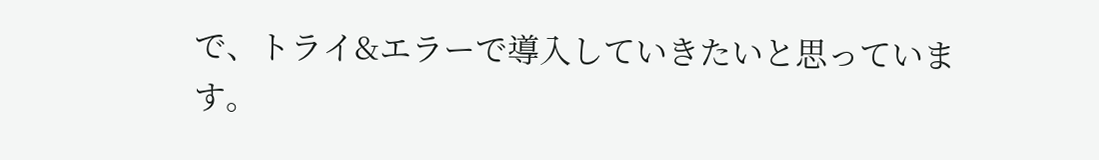で、トライ&エラーで導入していきたいと思っています。